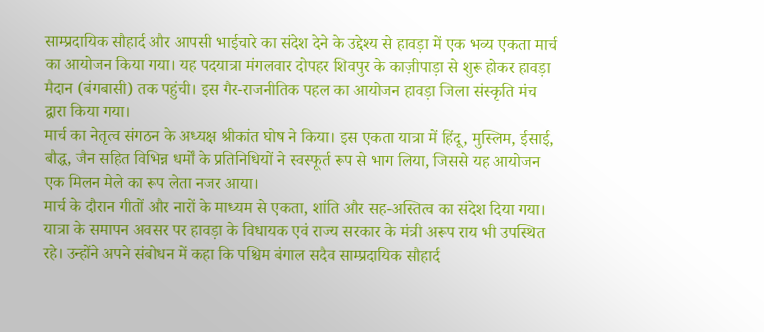साम्प्रदायिक सौहार्द और आपसी भाईचारे का संदेश देने के उद्देश्य से हावड़ा में एक भव्य एकता मार्च का आयोजन किया गया। यह पदयात्रा मंगलवार दोपहर शिवपुर के काज़ीपाड़ा से शुरू होकर हावड़ा मैदान (बंगबासी) तक पहुंची। इस गैर-राजनीतिक पहल का आयोजन हावड़ा जिला संस्कृति मंच द्वारा किया गया।
मार्च का नेतृत्व संगठन के अध्यक्ष श्रीकांत घोष ने किया। इस एकता यात्रा में हिंदू, मुस्लिम, ईसाई, बौद्ध, जैन सहित विभिन्न धर्मों के प्रतिनिधियों ने स्वस्फूर्त रूप से भाग लिया, जिससे यह आयोजन एक मिलन मेले का रूप लेता नजर आया।
मार्च के दौरान गीतों और नारों के माध्यम से एकता, शांति और सह-अस्तित्व का संदेश दिया गया। यात्रा के समापन अवसर पर हावड़ा के विधायक एवं राज्य सरकार के मंत्री अरूप राय भी उपस्थित रहे। उन्होंने अपने संबोधन में कहा कि पश्चिम बंगाल सदैव साम्प्रदायिक सौहार्द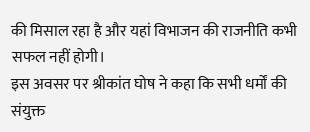की मिसाल रहा है और यहां विभाजन की राजनीति कभी सफल नहीं होगी।
इस अवसर पर श्रीकांत घोष ने कहा कि सभी धर्मों की संयुक्त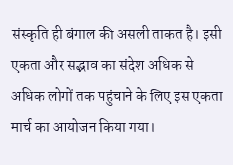संस्कृति ही बंगाल की असली ताकत है। इसी एकता और सद्भाव का संदेश अधिक से अधिक लोगों तक पहुंचाने के लिए इस एकता मार्च का आयोजन किया गया।